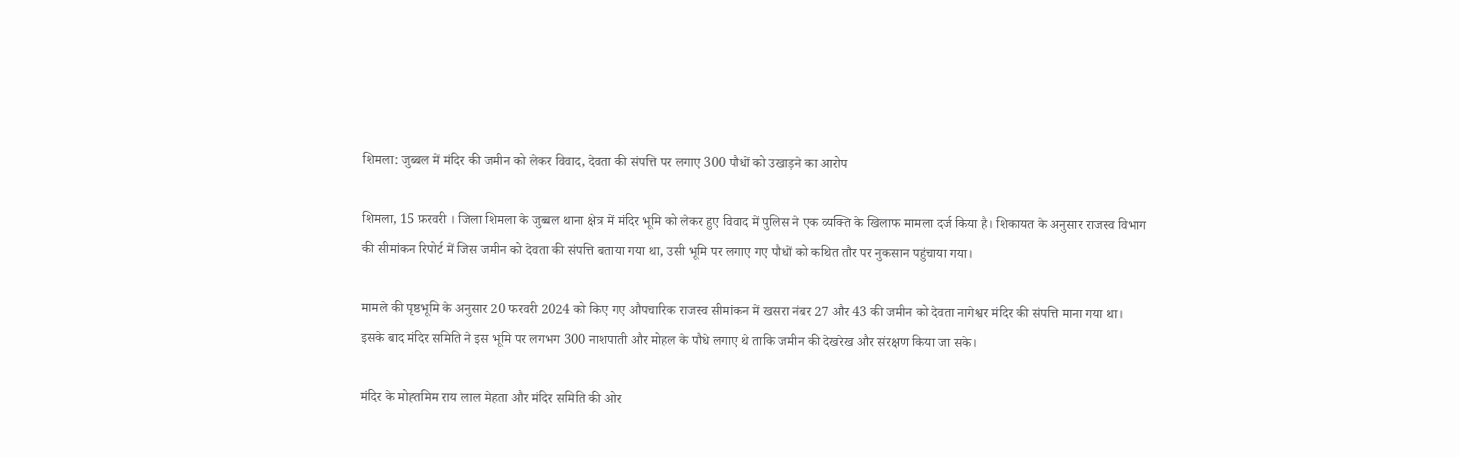शिमला: जुब्बल में मंदिर की जमीन को लेकर विवाद, देवता की संपत्ति पर लगाए 300 पौधों को उखाड़ने का आरोप

शिमला, 15 फ़रवरी । जिला शिमला के जुब्बल थाना क्षेत्र में मंदिर भूमि को लेकर हुए विवाद में पुलिस ने एक व्यक्ति के खिलाफ मामला दर्ज किया है। शिकायत के अनुसार राजस्व विभाग की सीमांकन रिपोर्ट में जिस जमीन को देवता की संपत्ति बताया गया था, उसी भूमि पर लगाए गए पौधों को कथित तौर पर नुकसान पहुंचाया गया।

मामले की पृष्ठभूमि के अनुसार 20 फरवरी 2024 को किए गए औपचारिक राजस्व सीमांकन में खसरा नंबर 27 और 43 की जमीन को देवता नागेश्वर मंदिर की संपत्ति माना गया था। इसके बाद मंदिर समिति ने इस भूमि पर लगभग 300 नाशपाती और मोहल के पौधे लगाए थे ताकि जमीन की देखरेख और संरक्षण किया जा सके।

मंदिर के मोह्तमिम राय लाल मेहता और मंदिर समिति की ओर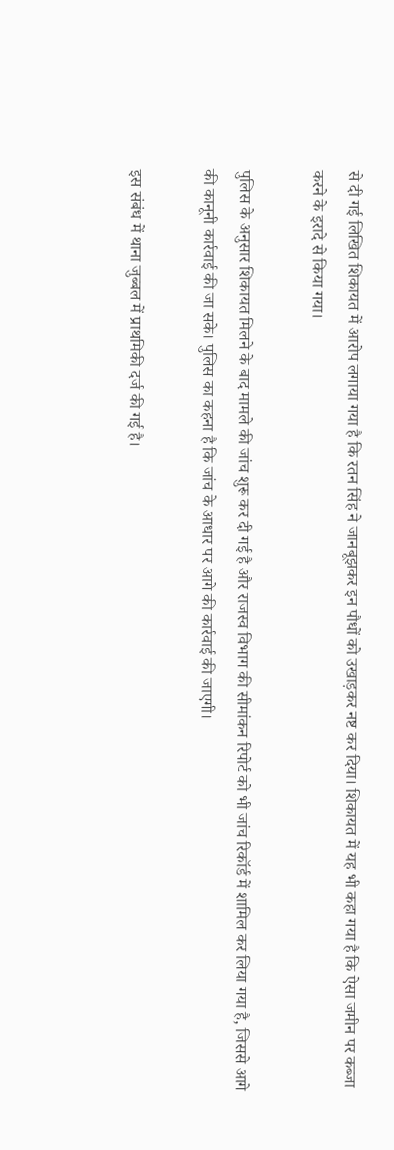से दी गई लिखित शिकायत में आरोप लगाया गया है कि रतन सिंह ने जानबूझकर इन पौधों को उखाड़कर नष्ट कर दिया। शिकायत में यह भी कहा गया है कि ऐसा जमीन पर कब्जा करने के इरादे से किया गया।

पुलिस के अनुसार शिकायत मिलने के बाद मामले की जांच शुरू कर दी गई है और राजस्व विभाग की सीमांकन रिपोर्ट को भी जांच रिकॉर्ड में शामिल कर लिया गया है, जिससे आगे की कानूनी कार्रवाई की जा सके। पुलिस का कहना है कि जांच के आधार पर आगे की कार्रवाई की जाएगी।

इस संबंध में थाना जुब्बल में प्राथमिकी दर्ज की गई है।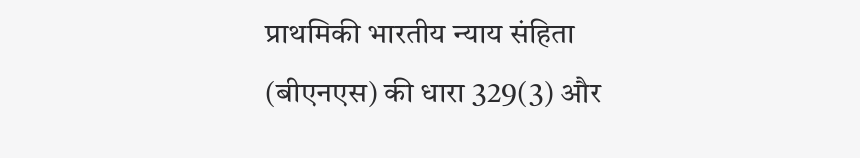प्राथमिकी भारतीय न्याय संहिता (बीएनएस) की धारा 329(3) और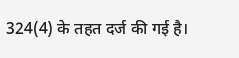324(4) के तहत दर्ज की गई है।